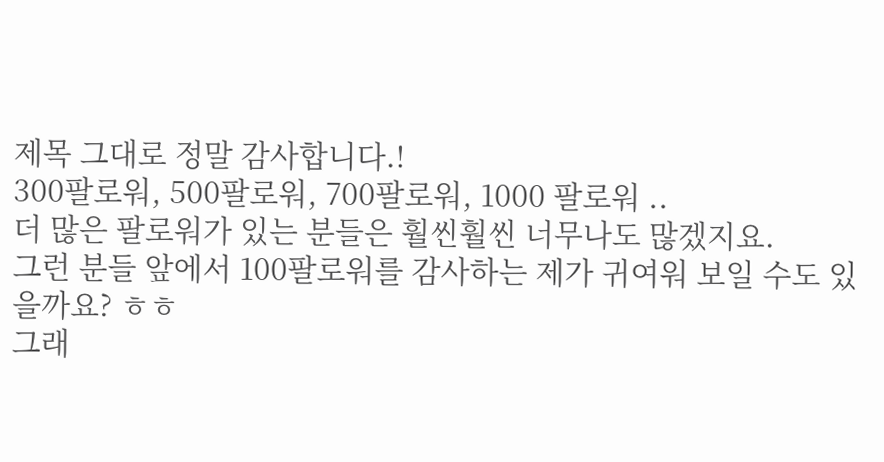제목 그대로 정말 감사합니다.!
300팔로워, 500팔로워, 700팔로워, 1000 팔로워 ..
더 많은 팔로워가 있는 분들은 훨씬훨씬 너무나도 많겠지요.
그런 분들 앞에서 100팔로워를 감사하는 제가 귀여워 보일 수도 있을까요? ㅎㅎ
그래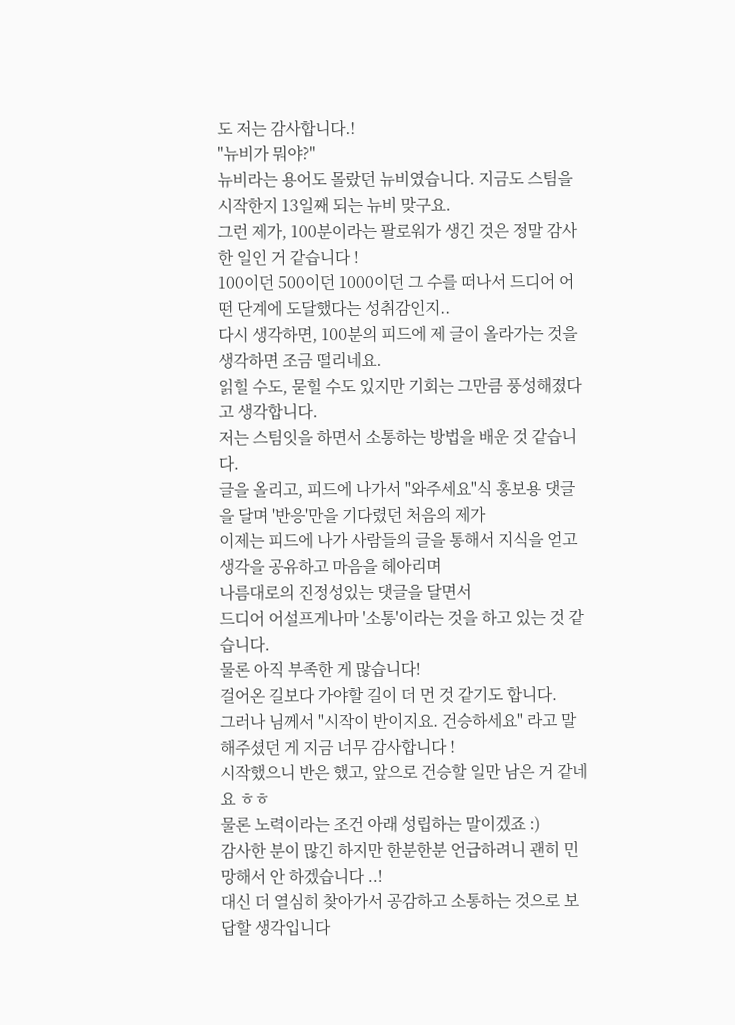도 저는 감사합니다.!
"뉴비가 뭐야?"
뉴비라는 용어도 몰랐던 뉴비였습니다. 지금도 스팀을 시작한지 13일째 되는 뉴비 맞구요.
그런 제가, 100분이라는 팔로워가 생긴 것은 정말 감사한 일인 거 같습니다 !
100이던 500이던 1000이던 그 수를 떠나서 드디어 어떤 단계에 도달했다는 성취감인지..
다시 생각하면, 100분의 피드에 제 글이 올라가는 것을 생각하면 조금 떨리네요.
읽힐 수도, 묻힐 수도 있지만 기회는 그만큼 풍성해졌다고 생각합니다.
저는 스팀잇을 하면서 소통하는 방법을 배운 것 같습니다.
글을 올리고, 피드에 나가서 "와주세요"식 홍보용 댓글을 달며 '반응'만을 기다렸던 처음의 제가
이제는 피드에 나가 사람들의 글을 통해서 지식을 얻고 생각을 공유하고 마음을 헤아리며
나름대로의 진정성있는 댓글을 달면서
드디어 어설프게나마 '소통'이라는 것을 하고 있는 것 같습니다.
물론 아직 부족한 게 많습니다!
걸어온 길보다 가야할 길이 더 먼 것 같기도 합니다.
그러나 님께서 "시작이 반이지요. 건승하세요" 라고 말해주셨던 게 지금 너무 감사합니다 !
시작했으니 반은 했고, 앞으로 건승할 일만 남은 거 같네요 ㅎㅎ
물론 노력이라는 조건 아래 성립하는 말이겠죠 :)
감사한 분이 많긴 하지만 한분한분 언급하려니 괜히 민망해서 안 하겠습니다 ..!
대신 더 열심히 찾아가서 공감하고 소통하는 것으로 보답할 생각입니다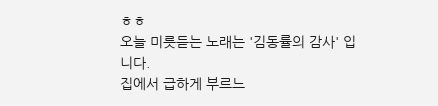ㅎㅎ
오늘 미릇듣는 노래는 '김동률의 감사' 입니다.
집에서 급하게 부르느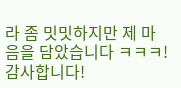라 좀 밋밋하지만 제 마음을 담았습니다 ㅋㅋㅋ!
감사합니다!